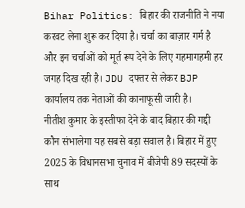Bihar Politics: बिहार की राजनीति ने नया करवट लेना शुरू कर दिया है। चर्चा का बाज़ार गर्म है और इन चर्चाओं को मूर्त रूप देने के लिए गहमागहमी हर जगह दिख रही है। JDU दफ्तर से लेकर BJP कार्यालय तक नेताओं की कानाफूसी जारी है।
नीतीश कुमार के इस्तीफा देने के बाद बिहार की गद्दी कौन संभालेगा यह सबसे बड़ा सवाल है। बिहार में हुए 2025 के विधानसभा चुनाव में बीजेपी 89 सदस्यों के साथ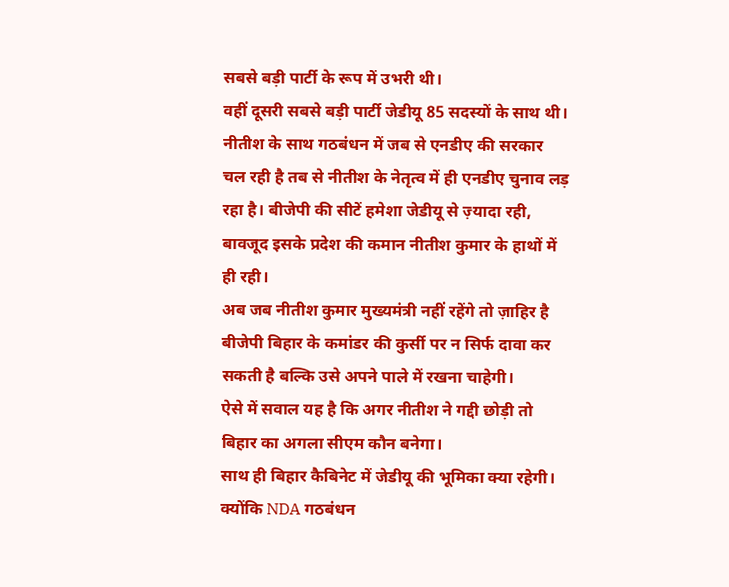सबसे बड़ी पार्टी के रूप में उभरी थी।
वहीं दूसरी सबसे बड़ी पार्टी जेडीयू 85 सदस्यों के साथ थी। नीतीश के साथ गठबंधन में जब से एनडीए की सरकार चल रही है तब से नीतीश के नेतृत्व में ही एनडीए चुनाव लड़ रहा है। बीजेपी की सीटें हमेशा जेडीयू से ज़्यादा रही, बावजूद इसके प्रदेश की कमान नीतीश कुमार के हाथों में ही रही।
अब जब नीतीश कुमार मुख्यमंत्री नहीं रहेंगे तो ज़ाहिर है बीजेपी बिहार के कमांडर की कुर्सी पर न सिर्फ दावा कर सकती है बल्कि उसे अपने पाले में रखना चाहेगी।
ऐसे में सवाल यह है कि अगर नीतीश ने गद्दी छोड़ी तो बिहार का अगला सीएम कौन बनेगा।
साथ ही बिहार कैबिनेट में जेडीयू की भूमिका क्या रहेगी। क्योंकि NDA गठबंधन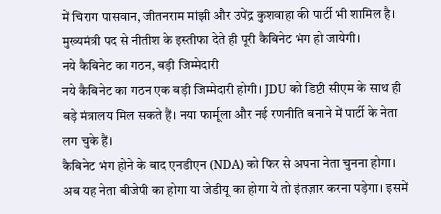में चिराग पासवान, जीतनराम मांझी और उपेंद्र कुशवाहा की पार्टी भी शामिल है।
मुख्यमंत्री पद से नीतीश के इस्तीफा देते ही पूरी कैबिनेट भंग हो जायेगी।
नये कैबिनेट का गठन, बड़ी जिम्मेदारी
नये कैबिनेट का गठन एक बड़ी जिम्मेदारी होगी। JDU को डिप्टी सीएम के साथ ही बड़े मंत्रालय मिल सकते हैं। नया फार्मूला और नई रणनीति बनाने में पार्टी के नेता लग चुके हैं।
कैबिनेट भंग होने के बाद एनडीएन (NDA) को फिर से अपना नेता चुनना होगा। अब यह नेता बीजेपी का होगा या जेडीयू का होगा ये तो इंतज़ार करना पड़ेगा। इसमें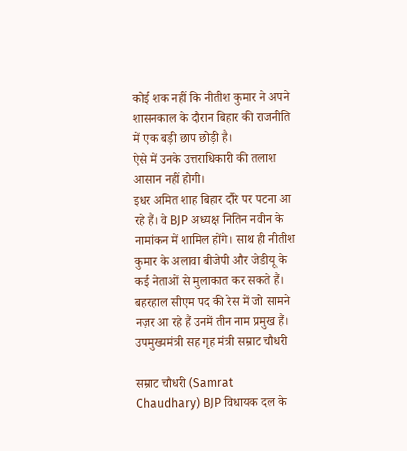कोई शक नहीं कि नीतीश कुमार ने अपने शासनकाल के दौरान बिहार की राजनीति में एक बड़ी छाप छोड़ी है।
ऐसे में उनके उत्तराधिकारी की तलाश आसान नहीं होगी।
इधर अमित शाह बिहार दौरे पर पटना आ रहे हैं। वे BJP अध्यक्ष नितिन नवीन के नामांकन में शामिल होंगे। साथ ही नीतीश कुमार के अलावा बीजेपी और जेडीयू के कई नेताओं से मुलाकात कर सकते हैं।
बहरहाल सीएम पद की रेस में जो सामने नज़र आ रहे हैं उनमें तीन नाम प्रमुख हैं।
उपमुख्यमंत्री सह गृह मंत्री सम्राट चौधरी

सम्राट चौधरी (Samrat Chaudhary) BJP विधायक दल के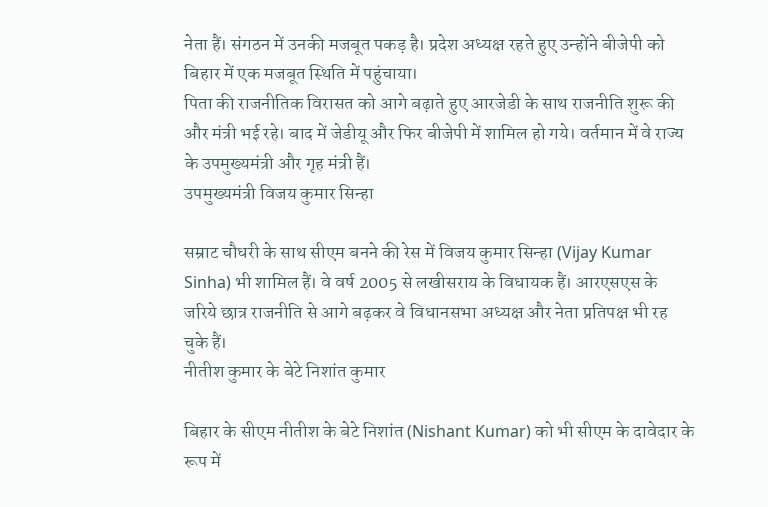नेता हैं। संगठन में उनकी मजबूत पकड़ है। प्रदेश अध्यक्ष रहते हुए उन्होंने बीजेपी को बिहार में एक मजबूत स्थिति में पहुंचाया।
पिता की राजनीतिक विरासत को आगे बढ़ाते हुए आरजेडी के साथ राजनीति शुरू की और मंत्री भई रहे। बाद में जेडीयू और फिर बीजेपी में शामिल हो गये। वर्तमान में वे राज्य के उपमुख्यमंत्री और गृह मंत्री हैं।
उपमुख्यमंत्री विजय कुमार सिन्हा

सम्राट चौधरी के साथ सीएम बनने की रेस में विजय कुमार सिन्हा (Vijay Kumar Sinha) भी शामिल हैं। वे वर्ष 2005 से लखीसराय के विधायक हैं। आरएसएस के जरिये छात्र राजनीति से आगे बढ़कर वे विधानसभा अध्यक्ष और नेता प्रतिपक्ष भी रह चुके हैं।
नीतीश कुमार के बेटे निशांत कुमार

बिहार के सीएम नीतीश के बेटे निशांत (Nishant Kumar) को भी सीएम के दावेदार के रूप में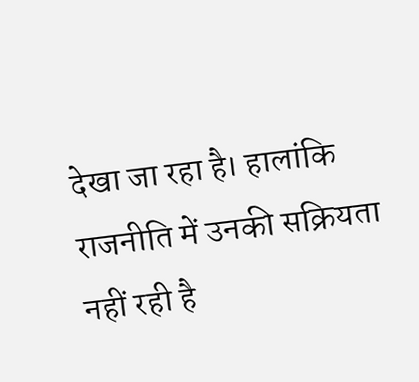देखा जा रहा है। हालांकि राजनीति में उनकी सक्रियता नहीं रही है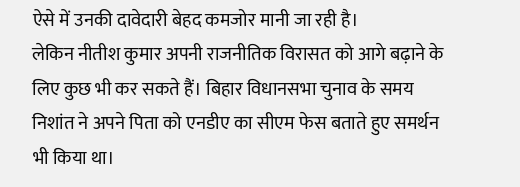ऐसे में उनकी दावेदारी बेहद कमजोर मानी जा रही है।
लेकिन नीतीश कुमार अपनी राजनीतिक विरासत को आगे बढ़ाने के लिए कुछ भी कर सकते हैं। बिहार विधानसभा चुनाव के समय निशांत ने अपने पिता को एनडीए का सीएम फेस बताते हुए समर्थन भी किया था।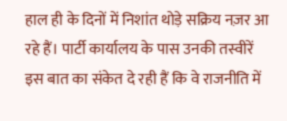हाल ही के दिनों में निशांत थोड़े सक्रिय नज़र आ रहे हैं। पार्टी कार्यालय के पास उनकी तस्वीरें इस बात का संकेत दे रही हैं कि वे राजनीति में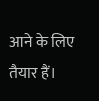आने के लिए तैयार हैं।